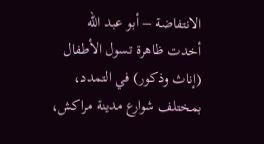الانتفاضة – أبو عبد الله
أخدت ظاهرة تسول الأطفال (إناث وذكور) في التمدد، بمختلف شوارع مدينة مراكش،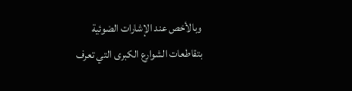وبالأخص عند الإشارات الضوئية بتقاطعات الشوارع الكبرى التي تعرف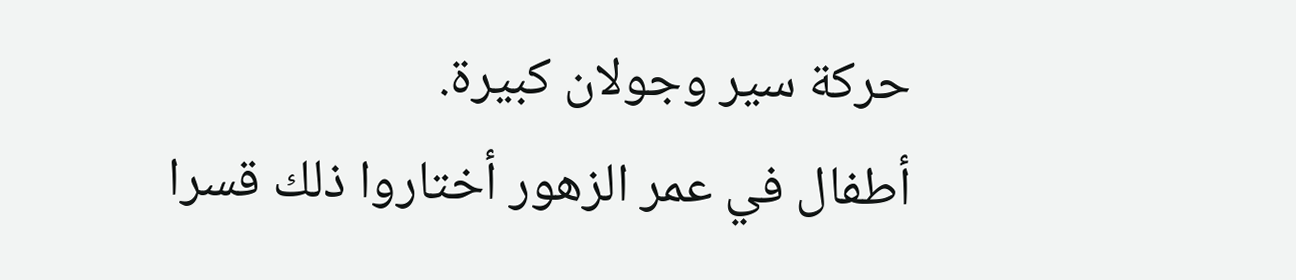حركة سير وجولان كبيرة.
أطفال في عمر الزهور أختاروا ذلك قسرا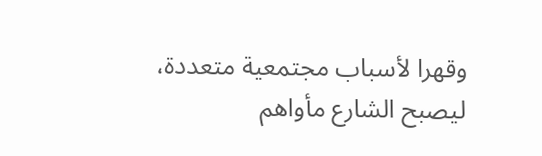وقهرا لأسباب مجتمعية متعددة، ليصبح الشارع مأواهم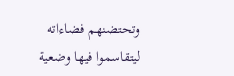وتحتضنهم فضاءاته ليتقاسموا فيها وضعية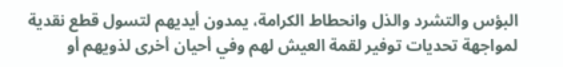البؤس والتشرد والذل وانحطاط الكرامة، يمدون أيديهم لتسول قطع نقدية لمواجهة تحديات توفير لقمة العيش لهم وفي أحيان أخرى لذويهم أو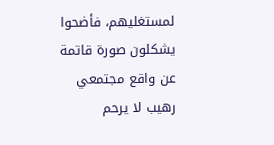لمستغليهم، فأضحوا يشكلون صورة قاتمة عن واقع مجتمعي رهيب لا يرحم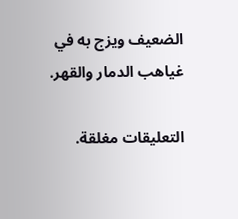الضعيف ويزج به في غياهب الدمار والقهر.

التعليقات مغلقة.